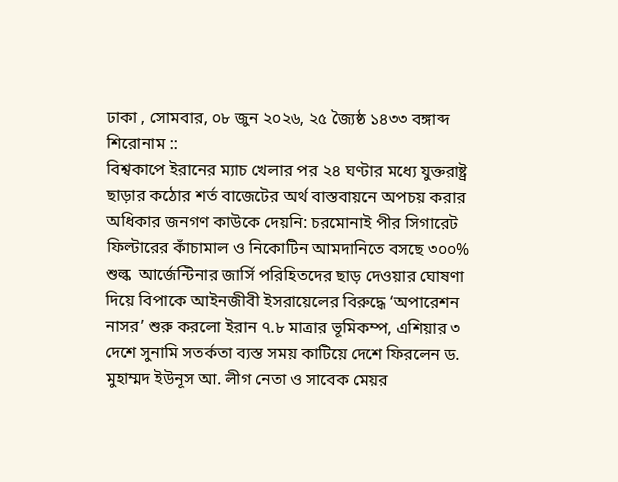ঢাকা , সোমবার, ০৮ জুন ২০২৬, ২৫ জ্যৈষ্ঠ ১৪৩৩ বঙ্গাব্দ
শিরোনাম ::
বিশ্বকাপে ইরানের ম্যাচ খেলার পর ২৪ ঘণ্টার মধ্যে যুক্তরাষ্ট্র ছাড়ার কঠোর শর্ত বাজেটের অর্থ বাস্তবায়নে অপচয় করার অধিকার জনগণ কাউকে দেয়নি: চরমোনাই পীর সিগারেট ফিল্টারের কাঁচামাল ও নিকোটিন আমদানিতে বসছে ৩০০% শুল্ক  আর্জেন্টিনার জার্সি পরিহিতদের ছাড় দেওয়ার ঘোষণা দিয়ে বিপাকে আইনজীবী ইসরায়েলের বিরুদ্ধে ‘অপারেশন নাসর’ শুরু করলো ইরান ৭.৮ মাত্রার ভূমিকম্প, এশিয়ার ৩ দেশে সুনামি সতর্কতা ব্যস্ত সময় কাটিয়ে দেশে ফিরলেন ড. মুহাম্মদ ইউনূস আ. লীগ নেতা ও সাবেক মেয়র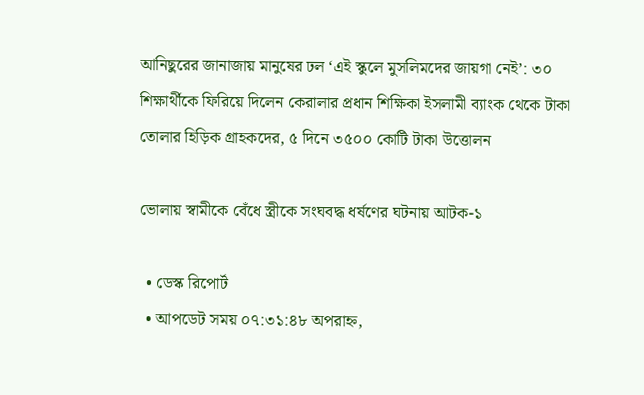আনিছুরের জানাজায় মানুষের ঢল ‘এই স্কুলে মুসলিমদের জায়গা নেই’: ৩০ শিক্ষার্থীকে ফিরিয়ে দিলেন কেরালার প্রধান শিক্ষিকা ইসলামী ব্যাংক থেকে টাকা তোলার হিড়িক গ্রাহকদের, ৫ দিনে ৩৫০০ কোটি টাকা উত্তোলন

ভোলায় স্বামীকে বেঁধে স্ত্রীকে সংঘবদ্ধ ধর্ষণের ঘটনায় আটক-১

  • ডেস্ক রিপোর্ট
  • আপডেট সময় ০৭:৩১:৪৮ অপরাহ্ন,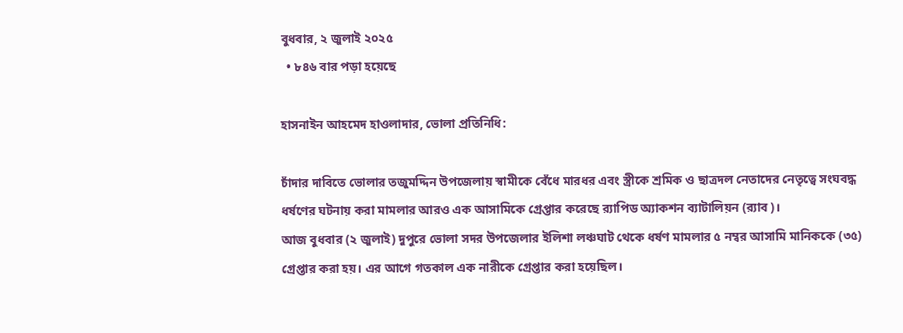বুধবার, ২ জুলাই ২০২৫
  • ৮৪৬ বার পড়া হয়েছে

হাসনাইন আহমেদ হাওলাদার, ভোলা প্রতিনিধি:

চাঁদার দাবিতে ভোলার তজুমদ্দিন উপজেলায় স্বামীকে বেঁধে মারধর এবং স্ত্রীকে শ্রমিক ও ছাত্রদল নেতাদের নেতৃত্বে সংঘবদ্ধ ধর্ষণের ঘটনায় করা মামলার আরও এক আসামিকে গ্রেপ্তার করেছে র‍্যাপিড অ্যাকশন ব্যাটালিয়ন (র‍্যাব)।
আজ বুধবার (২ জুলাই) দুপুরে ভোলা সদর উপজেলার ইলিশা লঞ্চঘাট থেকে ধর্ষণ মামলার ৫ নম্বর আসামি মানিককে (৩৫) গ্রেপ্তার করা হয়। এর আগে গতকাল এক নারীকে গ্রেপ্তার করা হয়েছিল।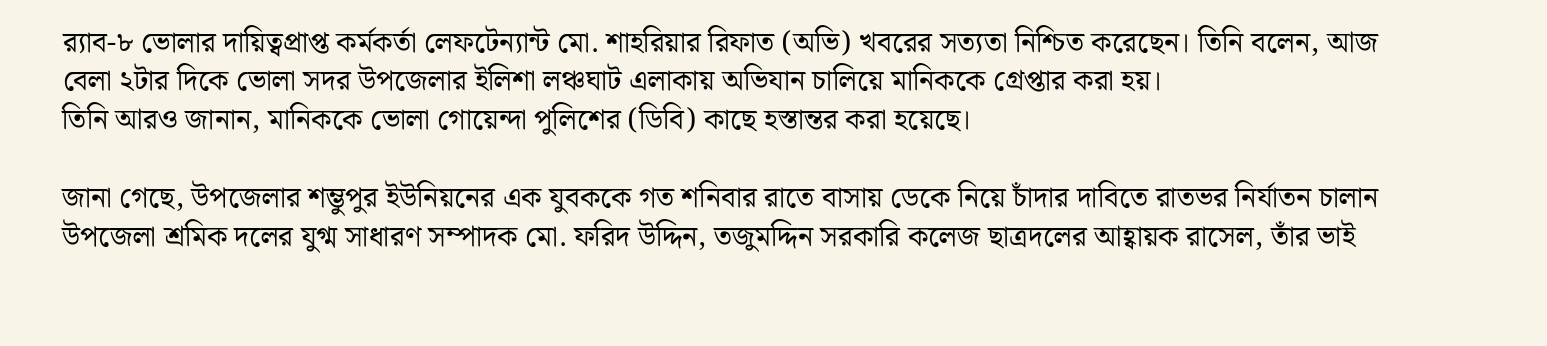র‍্যাব-৮ ভোলার দায়িত্বপ্রাপ্ত কর্মকর্তা লেফটেন্যান্ট মো. শাহরিয়ার রিফাত (অভি) খবরের সত্যতা নিশ্চিত করেছেন। তিনি বলেন, আজ বেলা ২টার দিকে ভোলা সদর উপজেলার ইলিশা লঞ্চঘাট এলাকায় অভিযান চালিয়ে মানিককে গ্রেপ্তার করা হয়।
তিনি আরও জানান, মানিককে ভোলা গোয়েন্দা পুলিশের (ডিবি) কাছে হস্তান্তর করা হয়েছে।

জানা গেছে, উপজেলার শম্ভুপুর ইউনিয়নের এক যুবককে গত শনিবার রাতে বাসায় ডেকে নিয়ে চাঁদার দাবিতে রাতভর নির্যাতন চালান উপজেলা শ্রমিক দলের যুগ্ম সাধারণ সম্পাদক মো. ফরিদ উদ্দিন, তজুমদ্দিন সরকারি কলেজ ছাত্রদলের আহ্বায়ক রাসেল, তাঁর ভাই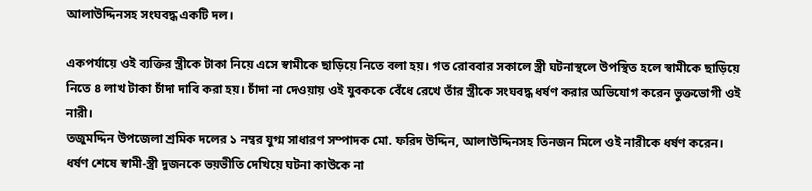আলাউদ্দিনসহ সংঘবদ্ধ একটি দল।

একপর্যায়ে ওই ব্যক্তির স্ত্রীকে টাকা নিয়ে এসে স্বামীকে ছাড়িয়ে নিতে বলা হয়। গত রোববার সকালে স্ত্রী ঘটনাস্থলে উপস্থিত হলে স্বামীকে ছাড়িয়ে নিতে ৪ লাখ টাকা চাঁদা দাবি করা হয়। চাঁদা না দেওয়ায় ওই যুবককে বেঁধে রেখে তাঁর স্ত্রীকে সংঘবদ্ধ ধর্ষণ করার অভিযোগ করেন ভুক্তভোগী ওই নারী।
তজুমদ্দিন উপজেলা শ্রমিক দলের ১ নম্বর যুগ্ম সাধারণ সম্পাদক মো. ফরিদ উদ্দিন, আলাউদ্দিনসহ তিনজন মিলে ওই নারীকে ধর্ষণ করেন। ধর্ষণ শেষে স্বামী-স্ত্রী দুজনকে ভয়ভীতি দেখিয়ে ঘটনা কাউকে না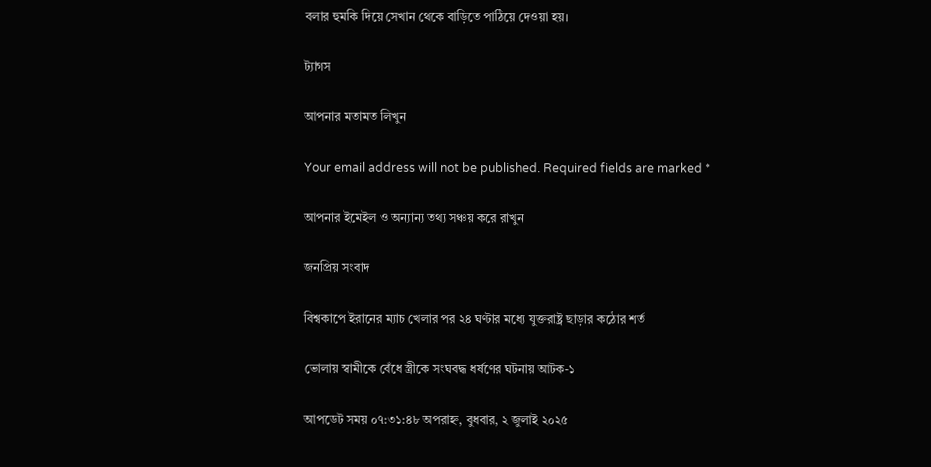বলার হুমকি দিয়ে সেখান থেকে বাড়িতে পাঠিয়ে দেওয়া হয়।

ট্যাগস

আপনার মতামত লিখুন

Your email address will not be published. Required fields are marked *

আপনার ইমেইল ও অন্যান্য তথ্য সঞ্চয় করে রাখুন

জনপ্রিয় সংবাদ

বিশ্বকাপে ইরানের ম্যাচ খেলার পর ২৪ ঘণ্টার মধ্যে যুক্তরাষ্ট্র ছাড়ার কঠোর শর্ত

ভোলায় স্বামীকে বেঁধে স্ত্রীকে সংঘবদ্ধ ধর্ষণের ঘটনায় আটক-১

আপডেট সময় ০৭:৩১:৪৮ অপরাহ্ন, বুধবার, ২ জুলাই ২০২৫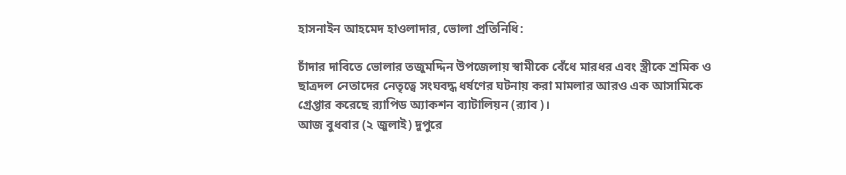হাসনাইন আহমেদ হাওলাদার, ভোলা প্রতিনিধি:

চাঁদার দাবিতে ভোলার তজুমদ্দিন উপজেলায় স্বামীকে বেঁধে মারধর এবং স্ত্রীকে শ্রমিক ও ছাত্রদল নেতাদের নেতৃত্বে সংঘবদ্ধ ধর্ষণের ঘটনায় করা মামলার আরও এক আসামিকে গ্রেপ্তার করেছে র‍্যাপিড অ্যাকশন ব্যাটালিয়ন (র‍্যাব)।
আজ বুধবার (২ জুলাই) দুপুরে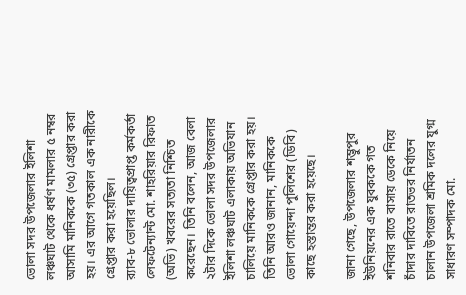ভোলা সদর উপজেলার ইলিশা লঞ্চঘাট থেকে ধর্ষণ মামলার ৫ নম্বর আসামি মানিককে (৩৫) গ্রেপ্তার করা হয়। এর আগে গতকাল এক নারীকে গ্রেপ্তার করা হয়েছিল।
র‍্যাব-৮ ভোলার দায়িত্বপ্রাপ্ত কর্মকর্তা লেফটেন্যান্ট মো. শাহরিয়ার রিফাত (অভি) খবরের সত্যতা নিশ্চিত করেছেন। তিনি বলেন, আজ বেলা ২টার দিকে ভোলা সদর উপজেলার ইলিশা লঞ্চঘাট এলাকায় অভিযান চালিয়ে মানিককে গ্রেপ্তার করা হয়।
তিনি আরও জানান, মানিককে ভোলা গোয়েন্দা পুলিশের (ডিবি) কাছে হস্তান্তর করা হয়েছে।

জানা গেছে, উপজেলার শম্ভুপুর ইউনিয়নের এক যুবককে গত শনিবার রাতে বাসায় ডেকে নিয়ে চাঁদার দাবিতে রাতভর নির্যাতন চালান উপজেলা শ্রমিক দলের যুগ্ম সাধারণ সম্পাদক মো.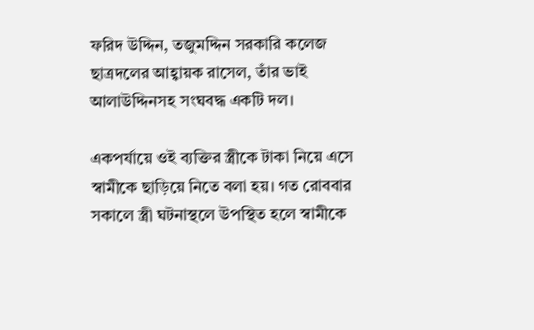ফরিদ উদ্দিন, তজুমদ্দিন সরকারি কলেজ ছাত্রদলের আহ্বায়ক রাসেল, তাঁর ভাই আলাউদ্দিনসহ সংঘবদ্ধ একটি দল।

একপর্যায়ে ওই ব্যক্তির স্ত্রীকে টাকা নিয়ে এসে স্বামীকে ছাড়িয়ে নিতে বলা হয়। গত রোববার সকালে স্ত্রী ঘটনাস্থলে উপস্থিত হলে স্বামীকে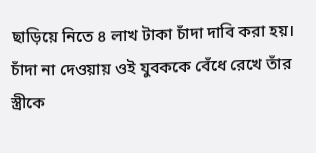ছাড়িয়ে নিতে ৪ লাখ টাকা চাঁদা দাবি করা হয়। চাঁদা না দেওয়ায় ওই যুবককে বেঁধে রেখে তাঁর স্ত্রীকে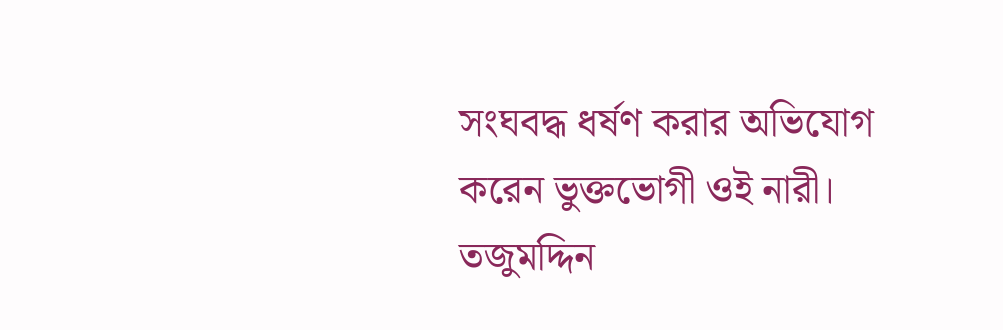সংঘবদ্ধ ধর্ষণ করার অভিযোগ করেন ভুক্তভোগী ওই নারী।
তজুমদ্দিন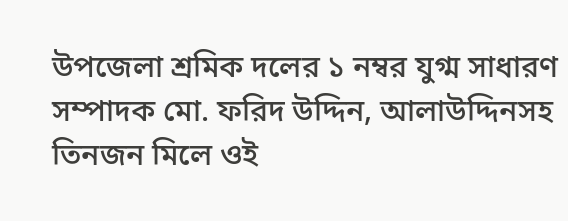উপজেলা শ্রমিক দলের ১ নম্বর যুগ্ম সাধারণ সম্পাদক মো. ফরিদ উদ্দিন, আলাউদ্দিনসহ তিনজন মিলে ওই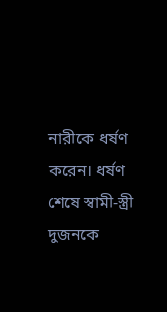নারীকে ধর্ষণ করেন। ধর্ষণ শেষে স্বামী-স্ত্রী দুজনকে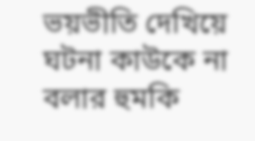ভয়ভীতি দেখিয়ে ঘটনা কাউকে না বলার হুমকি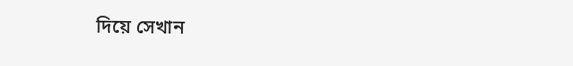দিয়ে সেখান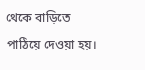থেকে বাড়িতে পাঠিয়ে দেওয়া হয়।